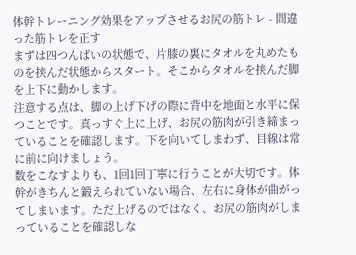体幹トレーニング効果をアップさせるお尻の筋トレ - 間違った筋トレを正す
まずは四つんばいの状態で、片膝の裏にタオルを丸めたものを挟んだ状態からスタート。そこからタオルを挟んだ脚を上下に動かします。
注意する点は、脚の上げ下げの際に背中を地面と水平に保つことです。真っすぐ上に上げ、お尻の筋肉が引き締まっていることを確認します。下を向いてしまわず、目線は常に前に向けましょう。
数をこなすよりも、1回1回丁寧に行うことが大切です。体幹がきちんと鍛えられていない場合、左右に身体が曲がってしまいます。ただ上げるのではなく、お尻の筋肉がしまっていることを確認しな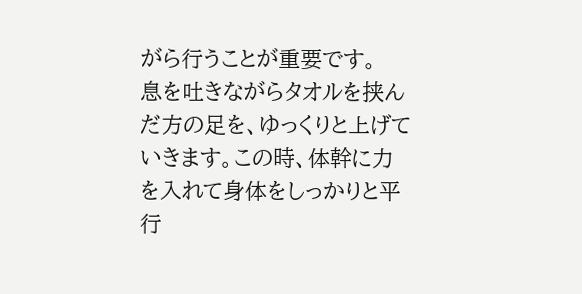がら行うことが重要です。
息を吐きながらタオルを挟んだ方の足を、ゆっくりと上げていきます。この時、体幹に力を入れて身体をしっかりと平行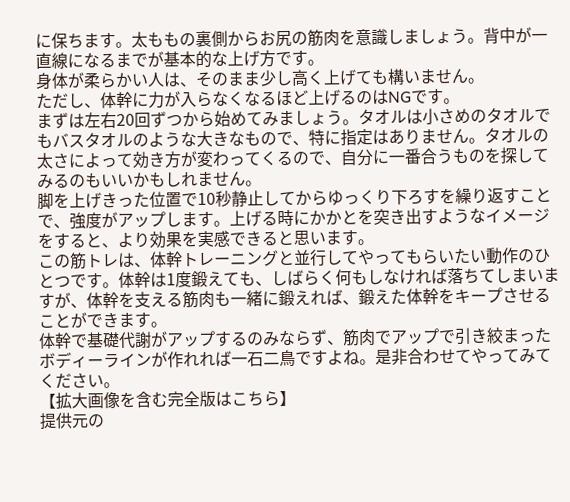に保ちます。太ももの裏側からお尻の筋肉を意識しましょう。背中が一直線になるまでが基本的な上げ方です。
身体が柔らかい人は、そのまま少し高く上げても構いません。
ただし、体幹に力が入らなくなるほど上げるのはNGです。
まずは左右20回ずつから始めてみましょう。タオルは小さめのタオルでもバスタオルのような大きなもので、特に指定はありません。タオルの太さによって効き方が変わってくるので、自分に一番合うものを探してみるのもいいかもしれません。
脚を上げきった位置で10秒静止してからゆっくり下ろすを繰り返すことで、強度がアップします。上げる時にかかとを突き出すようなイメージをすると、より効果を実感できると思います。
この筋トレは、体幹トレーニングと並行してやってもらいたい動作のひとつです。体幹は1度鍛えても、しばらく何もしなければ落ちてしまいますが、体幹を支える筋肉も一緒に鍛えれば、鍛えた体幹をキープさせることができます。
体幹で基礎代謝がアップするのみならず、筋肉でアップで引き絞まったボディーラインが作れれば一石二鳥ですよね。是非合わせてやってみてください。
【拡大画像を含む完全版はこちら】
提供元の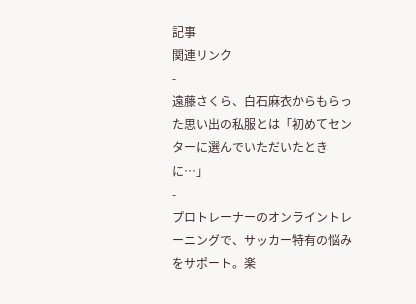記事
関連リンク
-
遠藤さくら、白石麻衣からもらった思い出の私服とは「初めてセンターに選んでいただいたときに…」
-
プロトレーナーのオンライントレーニングで、サッカー特有の悩みをサポート。楽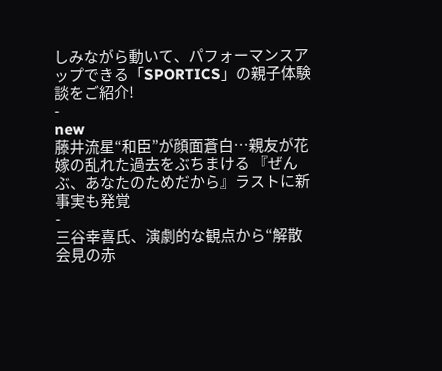しみながら動いて、パフォーマンスアップできる「SPORTICS」の親子体験談をご紹介!
-
new
藤井流星“和臣”が顔面蒼白…親友が花嫁の乱れた過去をぶちまける 『ぜんぶ、あなたのためだから』ラストに新事実も発覚
-
三谷幸喜氏、演劇的な観点から“解散会見の赤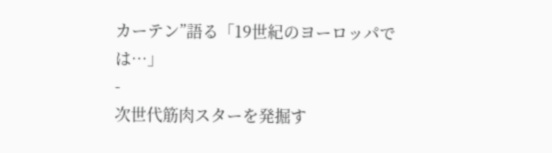カーテン”語る「19世紀のヨーロッパでは…」
-
次世代筋肉スターを発掘す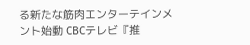る新たな筋肉エンターテインメント始動 CBCテレビ『推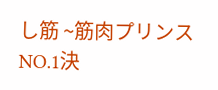し筋 ~筋肉プリンスNO.1決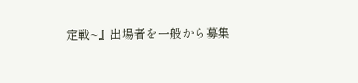定戦~』出場者を一般から募集